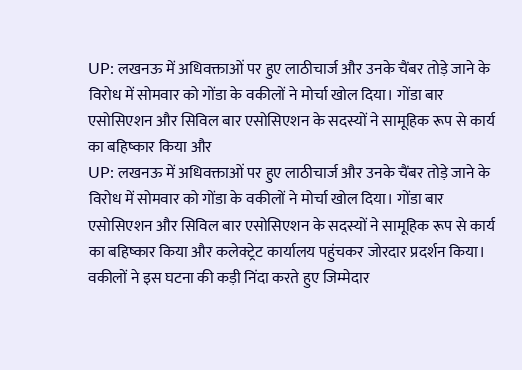UP: लखनऊ में अधिवक्ताओं पर हुए लाठीचार्ज और उनके चैंबर तोड़े जाने के विरोध में सोमवार को गोंडा के वकीलों ने मोर्चा खोल दिया। गोंडा बार एसोसिएशन और सिविल बार एसोसिएशन के सदस्यों ने सामूहिक रूप से कार्य का बहिष्कार किया और
UP: लखनऊ में अधिवक्ताओं पर हुए लाठीचार्ज और उनके चैंबर तोड़े जाने के विरोध में सोमवार को गोंडा के वकीलों ने मोर्चा खोल दिया। गोंडा बार एसोसिएशन और सिविल बार एसोसिएशन के सदस्यों ने सामूहिक रूप से कार्य का बहिष्कार किया और कलेक्ट्रेट कार्यालय पहुंचकर जोरदार प्रदर्शन किया। वकीलों ने इस घटना की कड़ी निंदा करते हुए जिम्मेदार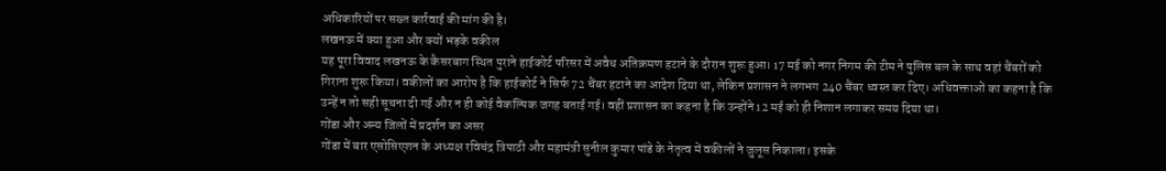अधिकारियों पर सख्त कार्रवाई की मांग की है।
लखनऊ में क्या हुआ और क्यों भड़के वकील
यह पूरा विवाद लखनऊ के कैसरबाग स्थित पुराने हाईकोर्ट परिसर में अवैध अतिक्रमण हटाने के दौरान शुरू हुआ। 17 मई को नगर निगम की टीम ने पुलिस बल के साथ वहां चैंबरों को गिराना शुरू किया। वकीलों का आरोप है कि हाईकोर्ट ने सिर्फ 72 चैंबर हटाने का आदेश दिया था, लेकिन प्रशासन ने लगभग 240 चैंबर ध्वस्त कर दिए। अधिवक्ताओं का कहना है कि उन्हें न तो सही सूचना दी गई और न ही कोई वैकल्पिक जगह बताई गई। वहीं प्रशासन का कहना है कि उन्होंने 12 मई को ही निशान लगाकर समय दिया था।
गोंडा और अन्य जिलों में प्रदर्शन का असर
गोंडा में बार एसोसिएशन के अध्यक्ष रविचंद्र त्रिपाठी और महामंत्री सुनील कुमार पांडे के नेतृत्व में वकीलों ने जुलूस निकाला। इसके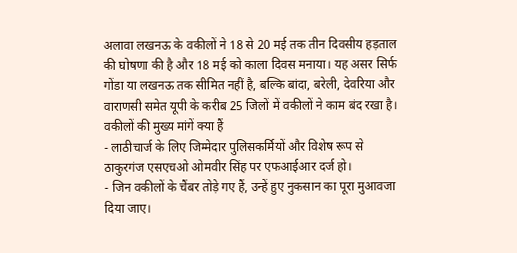अलावा लखनऊ के वकीलों ने 18 से 20 मई तक तीन दिवसीय हड़ताल की घोषणा की है और 18 मई को काला दिवस मनाया। यह असर सिर्फ गोंडा या लखनऊ तक सीमित नहीं है, बल्कि बांदा, बरेली, देवरिया और वाराणसी समेत यूपी के करीब 25 जिलों में वकीलों ने काम बंद रखा है।
वकीलों की मुख्य मांगें क्या हैं
- लाठीचार्ज के लिए जिम्मेदार पुलिसकर्मियों और विशेष रूप से ठाकुरगंज एसएचओ ओमवीर सिंह पर एफआईआर दर्ज हो।
- जिन वकीलों के चैंबर तोड़े गए हैं, उन्हें हुए नुकसान का पूरा मुआवजा दिया जाए।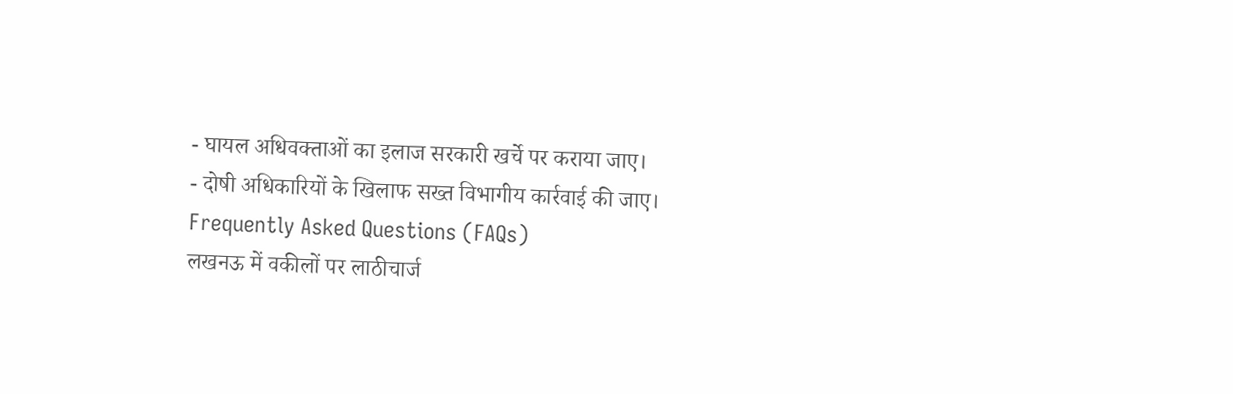- घायल अधिवक्ताओं का इलाज सरकारी खर्चे पर कराया जाए।
- दोषी अधिकारियों के खिलाफ सख्त विभागीय कार्रवाई की जाए।
Frequently Asked Questions (FAQs)
लखनऊ में वकीलों पर लाठीचार्ज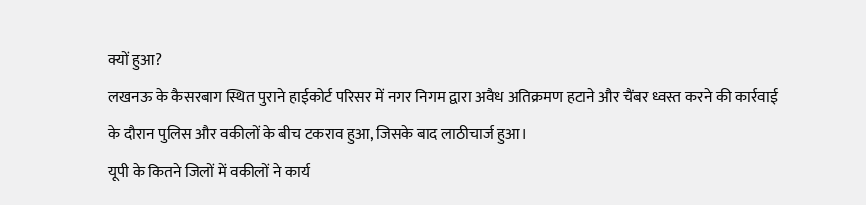क्यों हुआ?
लखनऊ के कैसरबाग स्थित पुराने हाईकोर्ट परिसर में नगर निगम द्वारा अवैध अतिक्रमण हटाने और चैंबर ध्वस्त करने की कार्रवाई के दौरान पुलिस और वकीलों के बीच टकराव हुआ, जिसके बाद लाठीचार्ज हुआ।
यूपी के कितने जिलों में वकीलों ने कार्य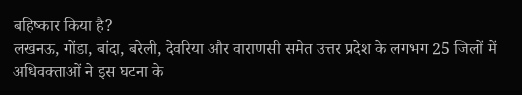बहिष्कार किया है?
लखनऊ, गोंडा, बांदा, बरेली, देवरिया और वाराणसी समेत उत्तर प्रदेश के लगभग 25 जिलों में अधिवक्ताओं ने इस घटना के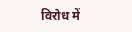विरोध में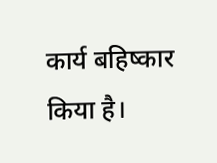कार्य बहिष्कार किया है।